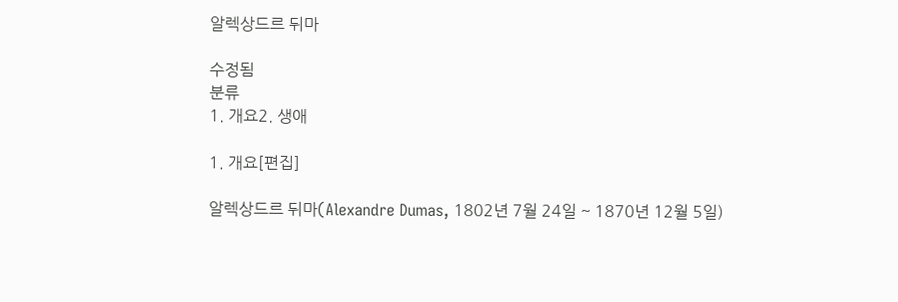알렉상드르 뒤마

수정됨
분류
1. 개요2. 생애

1. 개요[편집]

알렉상드르 뒤마(Alexandre Dumas, 1802년 7월 24일 ~ 1870년 12월 5일)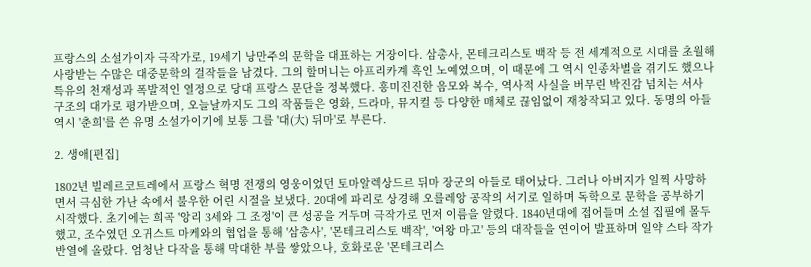프랑스의 소설가이자 극작가로, 19세기 낭만주의 문학을 대표하는 거장이다. 삼총사, 몬테크리스토 백작 등 전 세계적으로 시대를 초월해 사랑받는 수많은 대중문학의 걸작들을 남겼다. 그의 할머니는 아프리카계 흑인 노예였으며, 이 때문에 그 역시 인종차별을 겪기도 했으나 특유의 천재성과 폭발적인 열정으로 당대 프랑스 문단을 정복했다. 흥미진진한 음모와 복수, 역사적 사실을 버무린 박진감 넘치는 서사 구조의 대가로 평가받으며, 오늘날까지도 그의 작품들은 영화, 드라마, 뮤지컬 등 다양한 매체로 끊임없이 재창작되고 있다. 동명의 아들 역시 '춘희'를 쓴 유명 소설가이기에 보통 그를 '대(大) 뒤마'로 부른다.

2. 생애[편집]

1802년 빌레르코트레에서 프랑스 혁명 전쟁의 영웅이었던 토마알렉상드르 뒤마 장군의 아들로 태어났다. 그러나 아버지가 일찍 사망하면서 극심한 가난 속에서 불우한 어린 시절을 보냈다. 20대에 파리로 상경해 오를레앙 공작의 서기로 일하며 독학으로 문학을 공부하기 시작했다. 초기에는 희곡 '앙리 3세와 그 조정'이 큰 성공을 거두며 극작가로 먼저 이름을 알렸다. 1840년대에 접어들며 소설 집필에 몰두했고, 조수였던 오귀스트 마케와의 협업을 통해 '삼총사', '몬테크리스토 백작', '여왕 마고' 등의 대작들을 연이어 발표하며 일약 스타 작가 반열에 올랐다. 엄청난 다작을 통해 막대한 부를 쌓았으나, 호화로운 '몬테크리스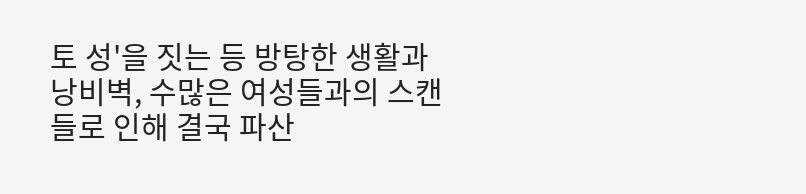토 성'을 짓는 등 방탕한 생활과 낭비벽, 수많은 여성들과의 스캔들로 인해 결국 파산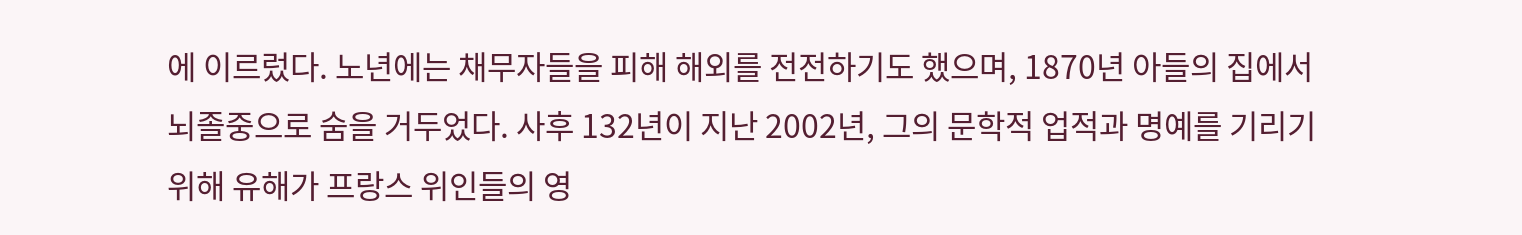에 이르렀다. 노년에는 채무자들을 피해 해외를 전전하기도 했으며, 1870년 아들의 집에서 뇌졸중으로 숨을 거두었다. 사후 132년이 지난 2002년, 그의 문학적 업적과 명예를 기리기 위해 유해가 프랑스 위인들의 영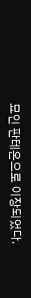묘인 판테온으로 이장되었다.